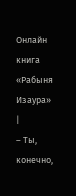Онлайн книга «Рабыня Изаура»
|
– Ты, конечно,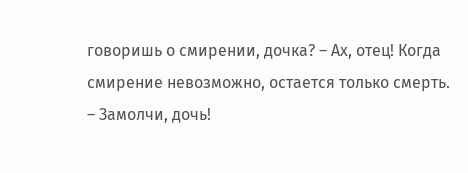говоришь о смирении, дочка? – Ах, отец! Когда смирение невозможно, остается только смерть. – Замолчи, дочь!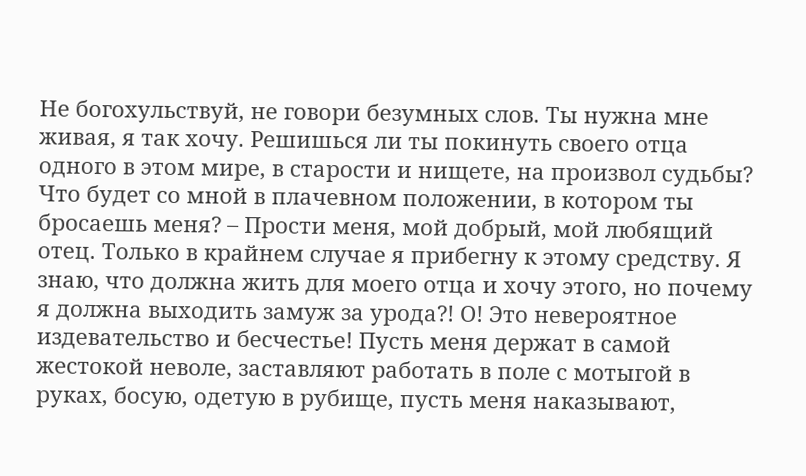Не богохульствуй, не говори безумных слов. Ты нужна мне живая, я так хочу. Решишься ли ты покинуть своего отца одного в этом мире, в старости и нищете, на произвол судьбы? Что будет со мной в плачевном положении, в котором ты бросаешь меня? – Прости меня, мой добрый, мой любящий отец. Только в крайнем случае я прибегну к этому средству. Я знаю, что должна жить для моего отца и хочу этого, но почему я должна выходить замуж за урода?! О! Это невероятное издевательство и бесчестье! Пусть меня держат в самой жестокой неволе, заставляют работать в поле с мотыгой в руках, босую, одетую в рубище, пусть меня наказывают,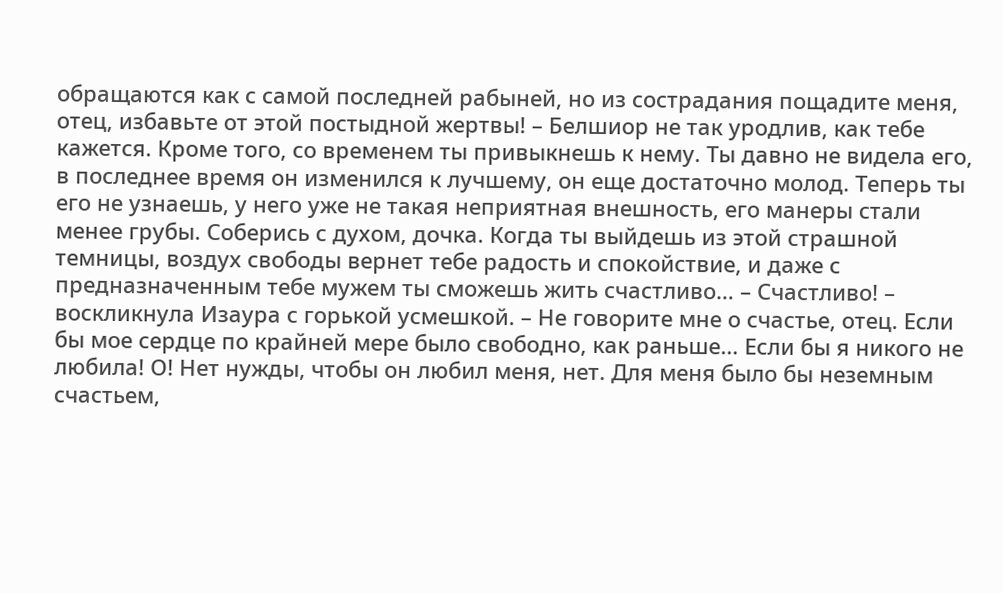обращаются как с самой последней рабыней, но из сострадания пощадите меня, отец, избавьте от этой постыдной жертвы! – Белшиор не так уродлив, как тебе кажется. Кроме того, со временем ты привыкнешь к нему. Ты давно не видела его, в последнее время он изменился к лучшему, он еще достаточно молод. Теперь ты его не узнаешь, у него уже не такая неприятная внешность, его манеры стали менее грубы. Соберись с духом, дочка. Когда ты выйдешь из этой страшной темницы, воздух свободы вернет тебе радость и спокойствие, и даже с предназначенным тебе мужем ты сможешь жить счастливо… – Счастливо! – воскликнула Изаура с горькой усмешкой. – Не говорите мне о счастье, отец. Если бы мое сердце по крайней мере было свободно, как раньше… Если бы я никого не любила! О! Нет нужды, чтобы он любил меня, нет. Для меня было бы неземным счастьем,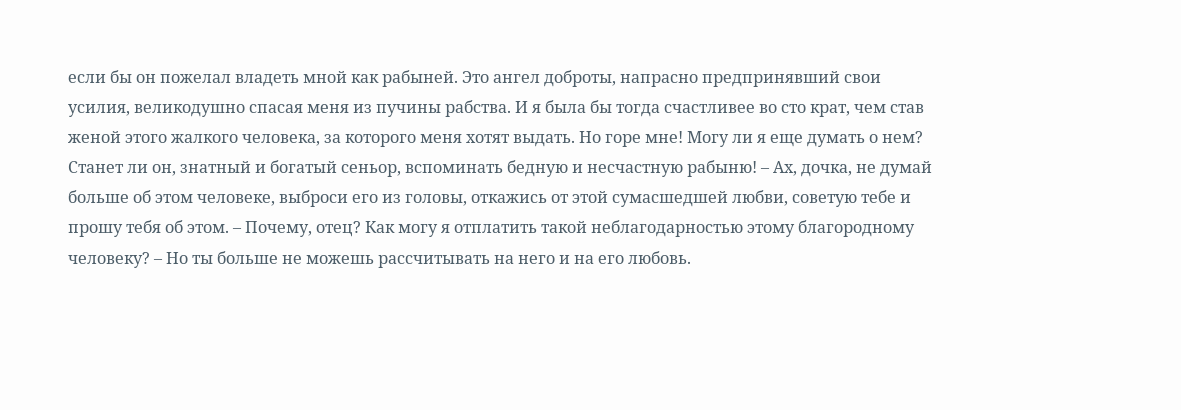если бы он пожелал владеть мной как рабыней. Это ангел доброты, напрасно предпринявший свои усилия, великодушно спасая меня из пучины рабства. И я была бы тогда счастливее во сто крат, чем став женой этого жалкого человека, за которого меня хотят выдать. Но горе мне! Могу ли я еще думать о нем? Станет ли он, знатный и богатый сеньор, вспоминать бедную и несчастную рабыню! – Ах, дочка, не думай больше об этом человеке, выброси его из головы, откажись от этой сумасшедшей любви, советую тебе и прошу тебя об этом. – Почему, отец? Как могу я отплатить такой неблагодарностью этому благородному человеку? – Но ты больше не можешь рассчитывать на него и на его любовь.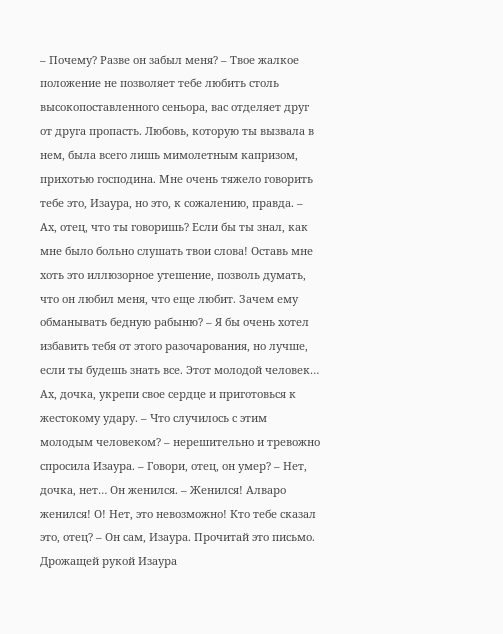– Почему? Разве он забыл меня? – Твое жалкое положение не позволяет тебе любить столь высокопоставленного сеньора, вас отделяет друг от друга пропасть. Любовь, которую ты вызвала в нем, была всего лишь мимолетным капризом, прихотью господина. Мне очень тяжело говорить тебе это, Изаура, но это, к сожалению, правда. – Ах, отец, что ты говоришь? Если бы ты знал, как мне было больно слушать твои слова! Оставь мне хоть это иллюзорное утешение, позволь думать, что он любил меня, что еще любит. Зачем ему обманывать бедную рабыню? – Я бы очень хотел избавить тебя от этого разочарования, но лучше, если ты будешь знать все. Этот молодой человек… Ах, дочка, укрепи свое сердце и приготовься к жестокому удару. – Что случилось с этим молодым человеком? – нерешительно и тревожно спросила Изаура. – Говори, отец, он умер? – Нет, дочка, нет… Он женился. – Женился! Алваро женился! О! Нет, это невозможно! Кто тебе сказал это, отец? – Он сам, Изаура. Прочитай это письмо. Дрожащей рукой Изаура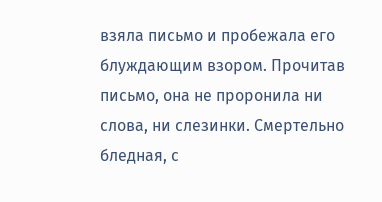взяла письмо и пробежала его блуждающим взором. Прочитав письмо, она не проронила ни слова, ни слезинки. Смертельно бледная, с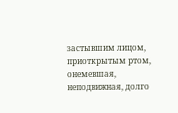застывшим лицом, приоткрытым ртом, онемевшая, неподвижная, долго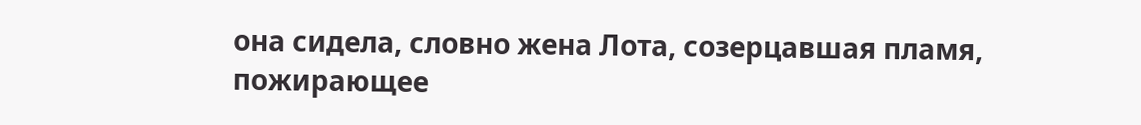она сидела, словно жена Лота, созерцавшая пламя, пожирающее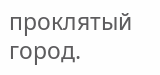проклятый город.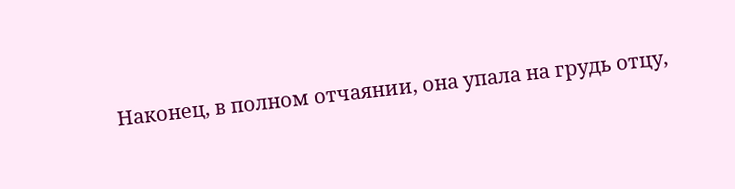Наконец, в полном отчаянии, она упала на грудь отцу,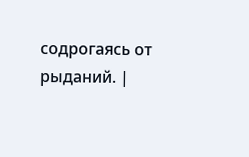содрогаясь от рыданий. |